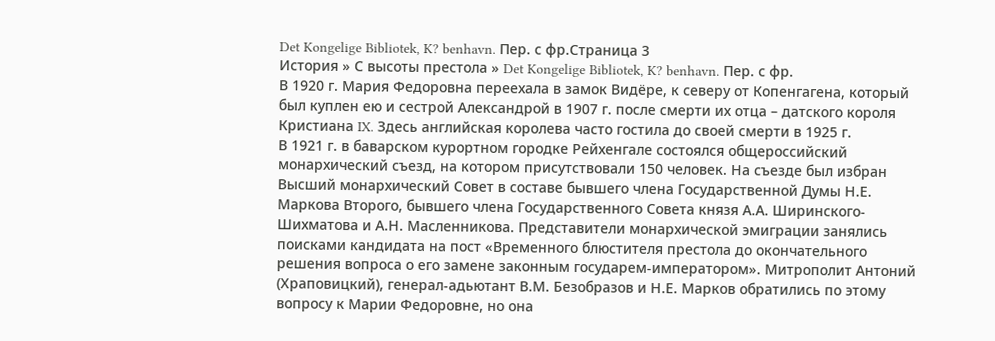Det Kongelige Bibliotek, K? benhavn. Пер. с фр.Страница 3
История » С высоты престола » Det Kongelige Bibliotek, K? benhavn. Пер. с фр.
В 1920 г. Мария Федоровна переехала в замок Видёре, к северу от Копенгагена, который был куплен ею и сестрой Александрой в 1907 г. после смерти их отца – датского короля Кристиана IX. Здесь английская королева часто гостила до своей смерти в 1925 г.
В 1921 г. в баварском курортном городке Рейхенгале состоялся общероссийский монархический съезд, на котором присутствовали 150 человек. На съезде был избран Высший монархический Совет в составе бывшего члена Государственной Думы Н.Е. Маркова Второго, бывшего члена Государственного Совета князя А.А. Ширинского-Шихматова и А.Н. Масленникова. Представители монархической эмиграции занялись поисками кандидата на пост «Временного блюстителя престола до окончательного решения вопроса о его замене законным государем-императором». Митрополит Антоний (Храповицкий), генерал-адьютант В.М. Безобразов и Н.Е. Марков обратились по этому вопросу к Марии Федоровне, но она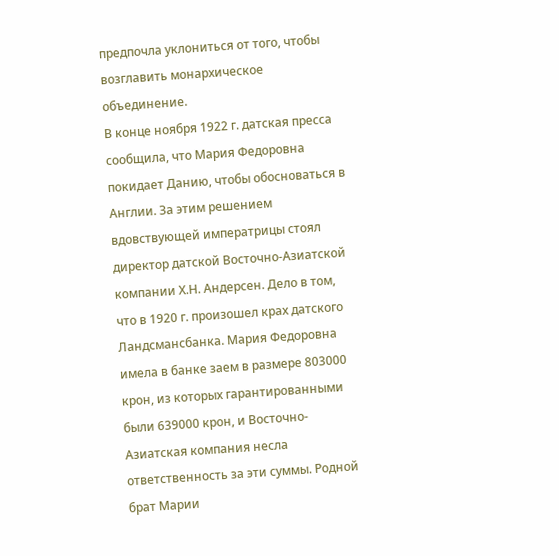предпочла уклониться от того, чтобы возглавить монархическое объединение.
В конце ноября 1922 г. датская пресса сообщила, что Мария Федоровна покидает Данию, чтобы обосноваться в Англии. За этим решением вдовствующей императрицы стоял директор датской Восточно-Азиатской компании Х.Н. Андерсен. Дело в том, что в 1920 г. произошел крах датского Ландсмансбанка. Мария Федоровна имела в банке заем в размере 803000 крон, из которых гарантированными были 639000 крон, и Восточно-Азиатская компания несла ответственность за эти суммы. Родной брат Марии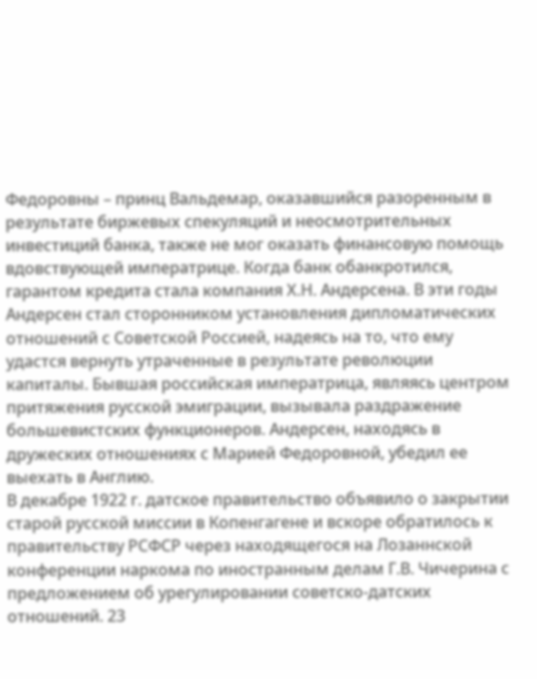Федоровны – принц Вальдемар, оказавшийся разоренным в результате биржевых спекуляций и неосмотрительных инвестиций банка, также не мог оказать финансовую помощь вдовствующей императрице. Когда банк обанкротился, гарантом кредита стала компания Х.Н. Андерсена. В эти годы Андерсен стал сторонником установления дипломатических отношений с Советской Россией, надеясь на то, что ему удастся вернуть утраченные в результате революции капиталы. Бывшая российская императрица, являясь центром притяжения русской эмиграции, вызывала раздражение большевистских функционеров. Андерсен, находясь в дружеских отношениях с Марией Федоровной, убедил ее выехать в Англию.
В декабре 1922 г. датское правительство объявило о закрытии старой русской миссии в Копенгагене и вскоре обратилось к правительству РСФСР через находящегося на Лозаннской конференции наркома по иностранным делам Г.В. Чичерина с предложением об урегулировании советско-датских отношений. 23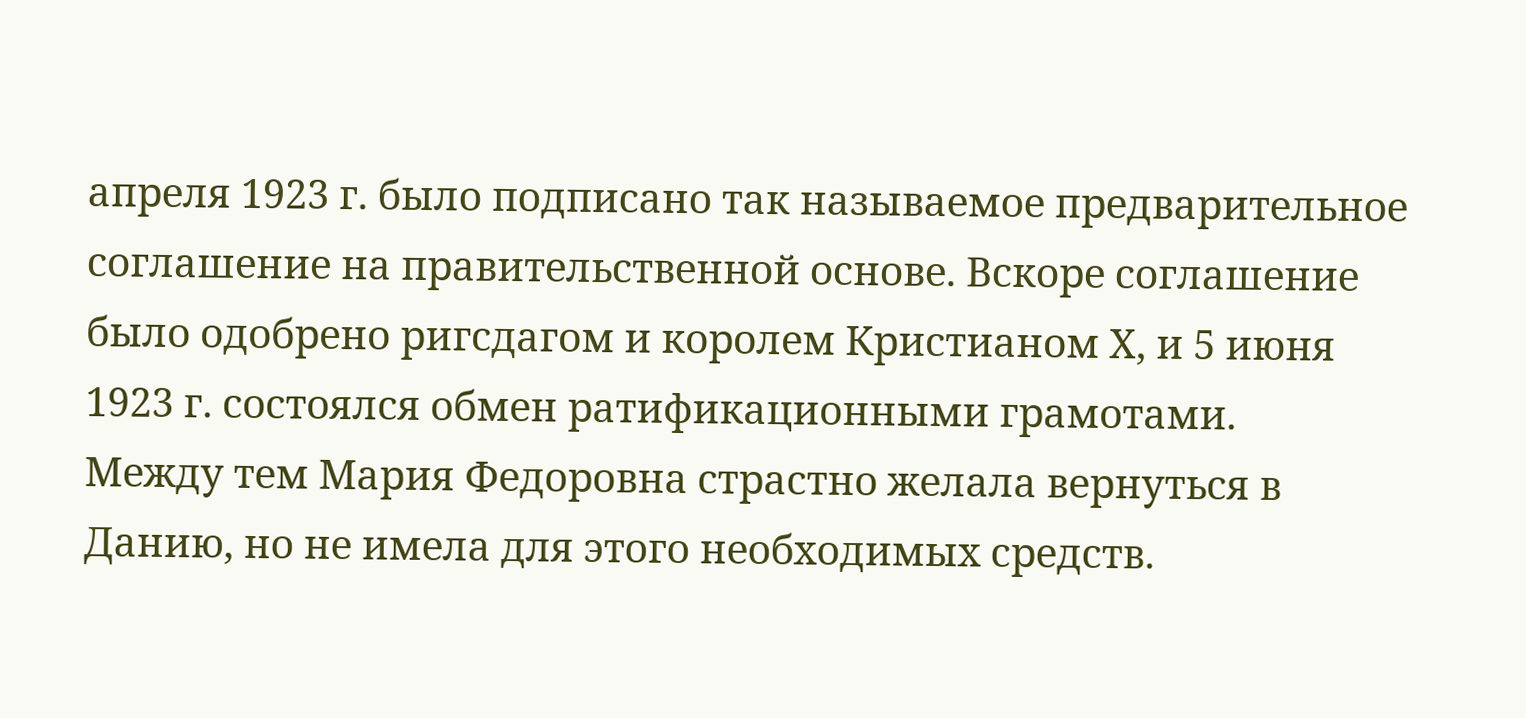апреля 1923 г. было подписано так называемое предварительное соглашение на правительственной основе. Вскоре соглашение было одобрено ригсдагом и королем Кристианом Х, и 5 июня 1923 г. состоялся обмен ратификационными грамотами.
Между тем Мария Федоровна страстно желала вернуться в Данию, но не имела для этого необходимых средств.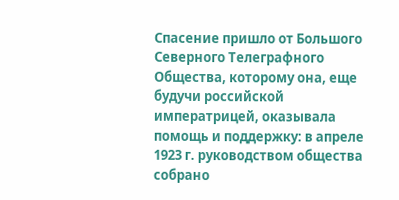Спасение пришло от Большого Северного Телеграфного Общества, которому она, еще будучи российской императрицей, оказывала помощь и поддержку: в апреле 1923 г. руководством общества собрано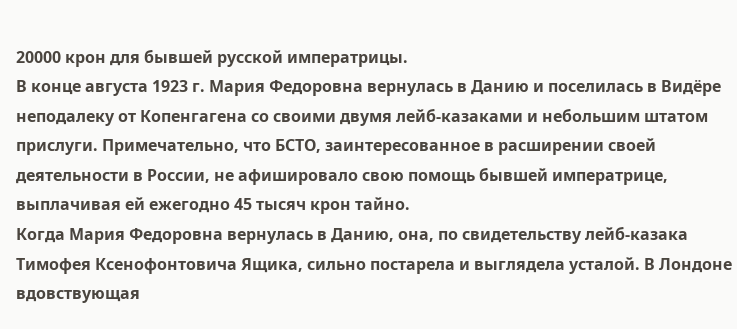20000 крон для бывшей русской императрицы.
В конце августа 1923 г. Мария Федоровна вернулась в Данию и поселилась в Видёре неподалеку от Копенгагена со своими двумя лейб-казаками и небольшим штатом прислуги. Примечательно, что БСТО, заинтересованное в расширении своей деятельности в России, не афишировало свою помощь бывшей императрице, выплачивая ей ежегодно 45 тысяч крон тайно.
Когда Мария Федоровна вернулась в Данию, она, по свидетельству лейб-казака Тимофея Ксенофонтовича Ящика, сильно постарела и выглядела усталой. В Лондоне вдовствующая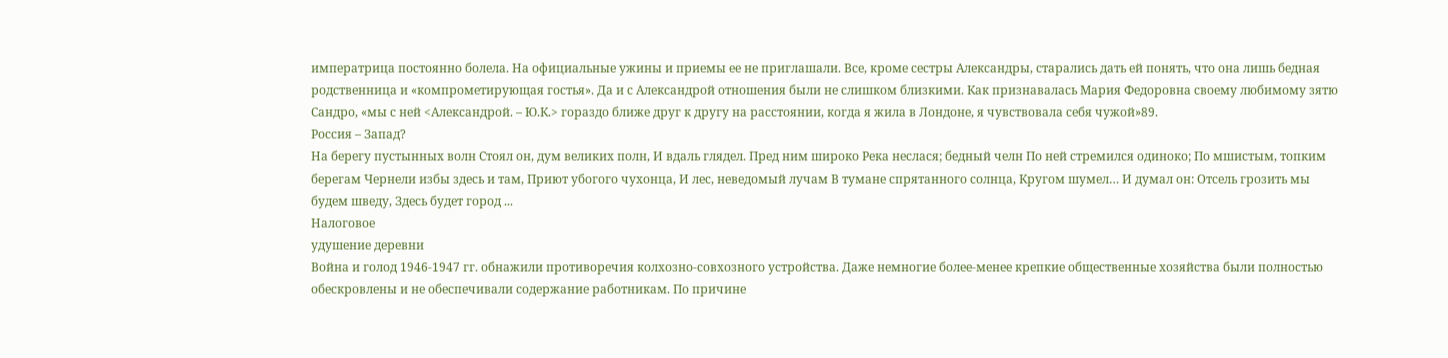императрица постоянно болела. На официальные ужины и приемы ее не приглашали. Все, кроме сестры Александры, старались дать ей понять, что она лишь бедная родственница и «компрометирующая гостья». Да и с Александрой отношения были не слишком близкими. Как признавалась Мария Федоровна своему любимому зятю Сандро, «мы с ней <Александрой. – Ю.К.> гораздо ближе друг к другу на расстоянии, когда я жила в Лондоне, я чувствовала себя чужой»89.
Россия – Запад?
На берегу пустынных волн Стоял он, дум великих полн, И вдаль глядел. Пред ним широко Река неслася; бедный челн По ней стремился одиноко; По мшистым, топким берегам Чернели избы здесь и там, Приют убогого чухонца, И лес, неведомый лучам В тумане спрятанного солнца, Кругом шумел… И думал он: Отсель грозить мы будем шведу, Здесь будет город ...
Налоговое
удушение деревни
Война и голод 1946-1947 гг. обнажили противоречия колхозно-совхозного устройства. Даже немногие более-менее крепкие общественные хозяйства были полностью обескровлены и не обеспечивали содержание работникам. По причине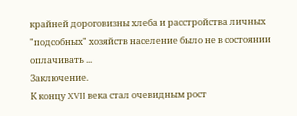крайней дороговизны хлеба и расстройства личных "подсобных" хозяйств население было не в состоянии оплачивать ...
Заключение.
К концу XVII века стал очевидным рост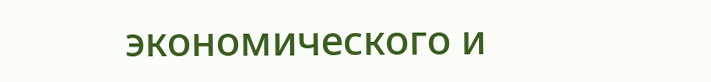экономического и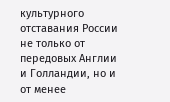культурного отставания России не только от передовых Англии и Голландии, но и от менее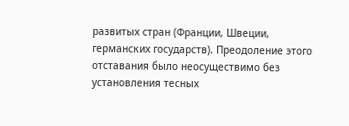развитых стран (Франции, Швеции, германских государств). Преодоление этого отставания было неосуществимо без установления тесных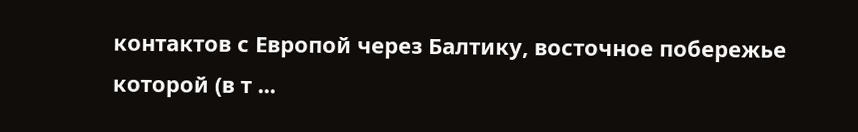контактов с Европой через Балтику, восточное побережье которой (в т ...